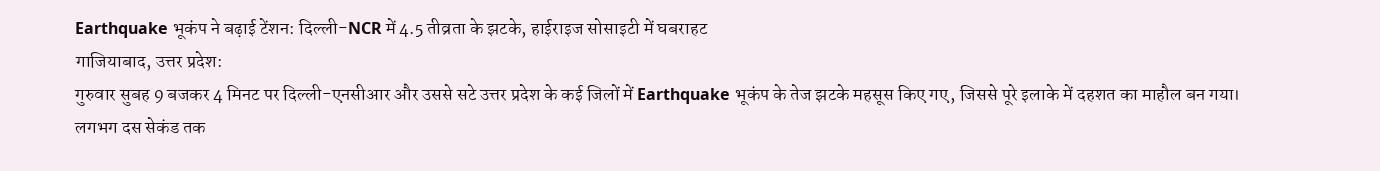Earthquake भूकंप ने बढ़ाई टेंशन: दिल्ली-NCR में 4.5 तीव्रता के झटके, हाईराइज सोसाइटी में घबराहट
गाजियाबाद, उत्तर प्रदेश:
गुरुवार सुबह 9 बजकर 4 मिनट पर दिल्ली-एनसीआर और उससे सटे उत्तर प्रदेश के कई जिलों में Earthquake भूकंप के तेज झटके महसूस किए गए, जिससे पूरे इलाके में दहशत का माहौल बन गया। लगभग दस सेकंड तक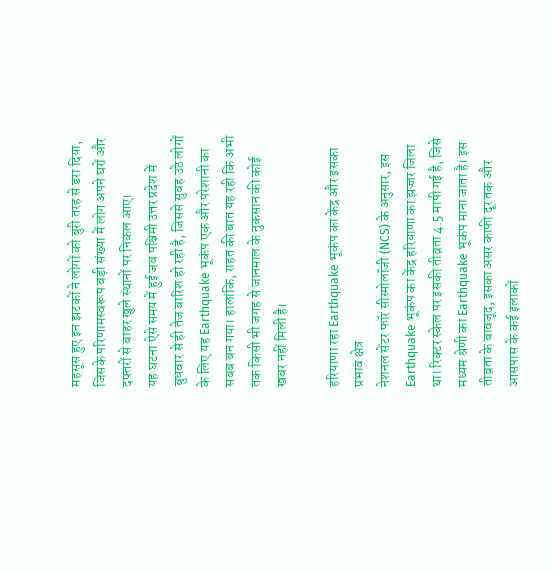महसूस हुए इन झटकों ने लोगों को बुरी तरह से डरा दिया, जिसके परिणामस्वरूप बड़ी संख्या में लोग अपने घरों और दफ्तरों से बाहर खुले स्थानों पर निकल आए।
यह घटना ऐसे समय में हुई जब पश्चिमी उत्तर प्रदेश में बुधवार से ही तेज बारिश हो रही है, जिससे सुबह उठे लोगों के लिए यह Earthquake भूकंप एक और परेशानी का सबब बन गया। हालांकि, राहत की बात यह रही कि अभी तक किसी भी जगह से जानमाल के नुकसान की कोई खबर नहीं मिली है।

हरियाणा रहा Earthquake भूकंप का केंद्र और इसका प्रभाव क्षेत्र
नेशनल सेंटर फॉर सीस्मोलॉजी (NCS) के अनुसार, इस Earthquake भूकंप का केंद्र हरियाणा का झज्जर जिला था। रिक्टर स्केल पर इसकी तीव्रता 4.5 मापी गई है, जिसे मध्यम श्रेणी का Earthquake भूकंप माना जाता है। इस तीव्रता के बावजूद, इसका असर काफी दूर तक और आसपास के कई इलाकों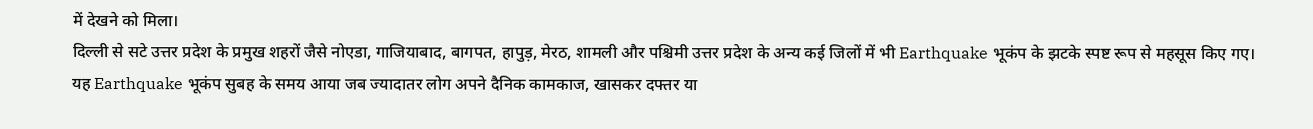में देखने को मिला।
दिल्ली से सटे उत्तर प्रदेश के प्रमुख शहरों जैसे नोएडा, गाजियाबाद, बागपत, हापुड़, मेरठ, शामली और पश्चिमी उत्तर प्रदेश के अन्य कई जिलों में भी Earthquake भूकंप के झटके स्पष्ट रूप से महसूस किए गए।
यह Earthquake भूकंप सुबह के समय आया जब ज्यादातर लोग अपने दैनिक कामकाज, खासकर दफ्तर या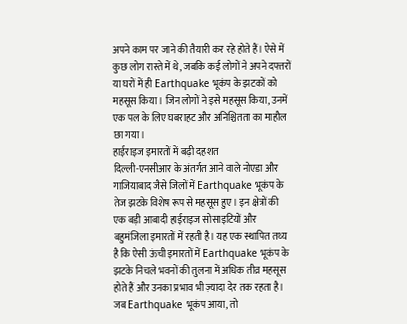अपने काम पर जाने की तैयारी कर रहे होते हैं। ऐसे में कुछ लोग रास्ते में थे, जबकि कई लोगों ने अपने दफ्तरों या घरों में ही Earthquake भूकंप के झटकों को महसूस किया। जिन लोगों ने इसे महसूस किया, उनमें एक पल के लिए घबराहट और अनिश्चितता का माहौल छा गया।
हाईराइज इमारतों में बढ़ी दहशत
दिल्ली-एनसीआर के अंतर्गत आने वाले नोएडा और गाजियाबाद जैसे जिलों में Earthquake भूकंप के तेज झटके विशेष रूप से महसूस हुए। इन क्षेत्रों की एक बड़ी आबादी हाईराइज सोसाइटियों और बहुमंजिला इमारतों में रहती है। यह एक स्थापित तथ्य है कि ऐसी ऊंची इमारतों में Earthquake भूकंप के झटके निचले भवनों की तुलना में अधिक तीव्र महसूस होते हैं और उनका प्रभाव भी ज़्यादा देर तक रहता है।
जब Earthquake भूकंप आया, तो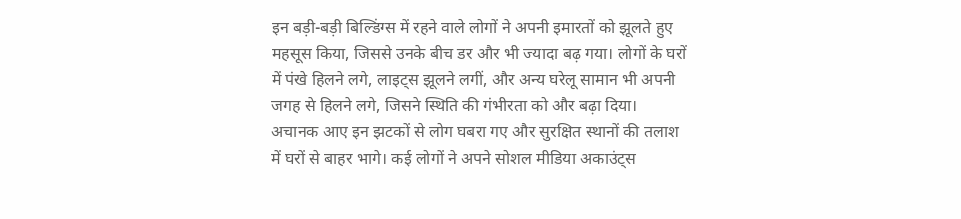इन बड़ी-बड़ी बिल्डिंग्स में रहने वाले लोगों ने अपनी इमारतों को झूलते हुए महसूस किया, जिससे उनके बीच डर और भी ज्यादा बढ़ गया। लोगों के घरों में पंखे हिलने लगे, लाइट्स झूलने लगीं, और अन्य घरेलू सामान भी अपनी जगह से हिलने लगे, जिसने स्थिति की गंभीरता को और बढ़ा दिया।
अचानक आए इन झटकों से लोग घबरा गए और सुरक्षित स्थानों की तलाश में घरों से बाहर भागे। कई लोगों ने अपने सोशल मीडिया अकाउंट्स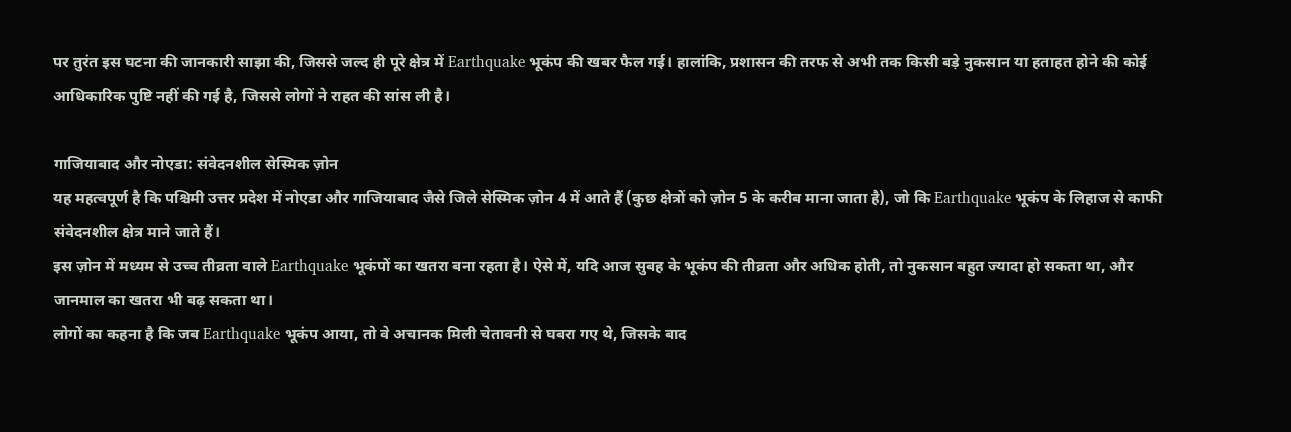पर तुरंत इस घटना की जानकारी साझा की, जिससे जल्द ही पूरे क्षेत्र में Earthquake भूकंप की खबर फैल गई। हालांकि, प्रशासन की तरफ से अभी तक किसी बड़े नुकसान या हताहत होने की कोई आधिकारिक पुष्टि नहीं की गई है, जिससे लोगों ने राहत की सांस ली है।

गाजियाबाद और नोएडा: संवेदनशील सेस्मिक ज़ोन
यह महत्वपूर्ण है कि पश्चिमी उत्तर प्रदेश में नोएडा और गाजियाबाद जैसे जिले सेस्मिक ज़ोन 4 में आते हैं (कुछ क्षेत्रों को ज़ोन 5 के करीब माना जाता है), जो कि Earthquake भूकंप के लिहाज से काफी संवेदनशील क्षेत्र माने जाते हैं।
इस ज़ोन में मध्यम से उच्च तीव्रता वाले Earthquake भूकंपों का खतरा बना रहता है। ऐसे में, यदि आज सुबह के भूकंप की तीव्रता और अधिक होती, तो नुकसान बहुत ज्यादा हो सकता था, और जानमाल का खतरा भी बढ़ सकता था।
लोगों का कहना है कि जब Earthquake भूकंप आया, तो वे अचानक मिली चेतावनी से घबरा गए थे, जिसके बाद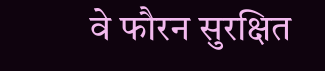वे फौरन सुरक्षित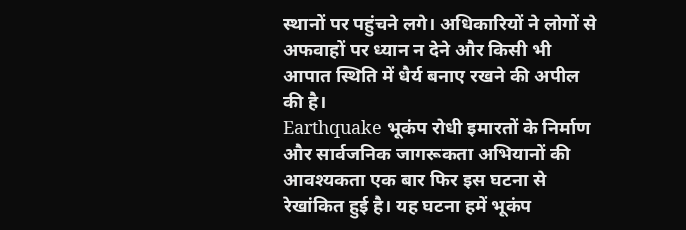स्थानों पर पहुंचने लगे। अधिकारियों ने लोगों से अफवाहों पर ध्यान न देने और किसी भी आपात स्थिति में धैर्य बनाए रखने की अपील की है।
Earthquake भूकंप रोधी इमारतों के निर्माण और सार्वजनिक जागरूकता अभियानों की आवश्यकता एक बार फिर इस घटना से रेखांकित हुई है। यह घटना हमें भूकंप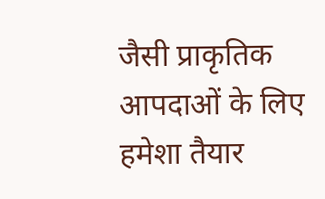जैसी प्राकृतिक आपदाओं के लिए हमेशा तैयार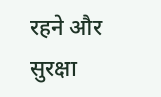रहने और सुरक्षा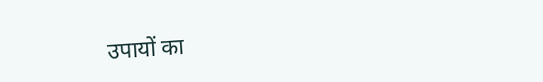उपायों का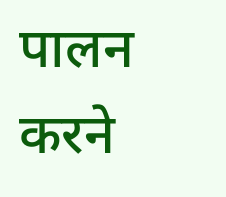पालन करने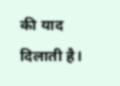की याद दिलाती है।